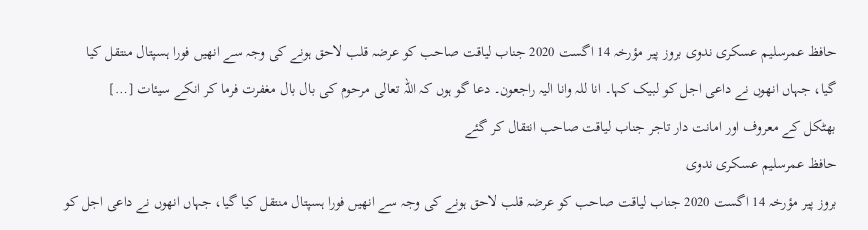حافظ عمرسلیم عسکری ندوی بروز پیر مؤرخہ 14 اگست 2020 جناب لیاقت صاحب کو عرضہ قلب لاحق ہونے کی وجہ سے انھیں فورا ہسپتال منتقل کیا گیا، جہاں انھوں نے داعی اجل کو لبیک کہا۔ انا للہ وانا الیہ راجعون۔ دعا گو ہوں کہ اللہ تعالی مرحوم کی بال بال مغفرت فرما کر انکے سیئات […]
بھٹکل کے معروف اور امانت دار تاجر جناب لیاقت صاحب انتقال کر گئے
حافظ عمرسلیم عسکری ندوی
بروز پیر مؤرخہ 14 اگست 2020 جناب لیاقت صاحب کو عرضہ قلب لاحق ہونے کی وجہ سے انھیں فورا ہسپتال منتقل کیا گیا، جہاں انھوں نے داعی اجل کو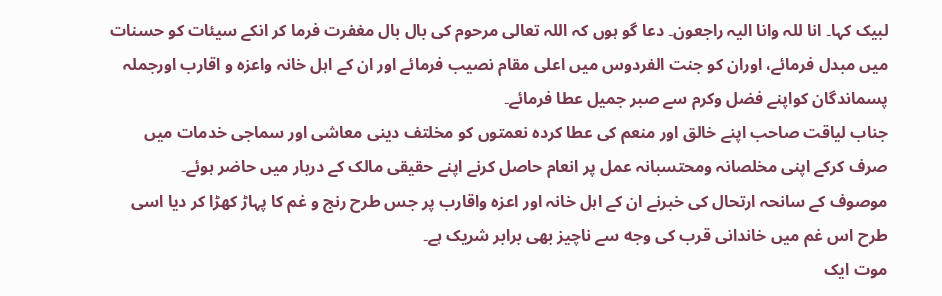لبیک کہا۔ انا للہ وانا الیہ راجعون۔ دعا گو ہوں کہ اللہ تعالی مرحوم کی بال بال مغفرت فرما کر انکے سیئات کو حسنات میں مبدل فرمائے، اوران کو جنت الفردوس میں اعلی مقام نصیب فرمائے اور ان کے اہل خانہ واعزہ و اقارب اورجملہ پسماندگان کواپنے فضل وکرم سے صبر جمیل عطا فرمائے۔
جناب لیاقت صاحب اپنے خالق اور منعم کی عطا کردہ نعمتوں کو مخلتف دینی معاشی اور سماجی خدمات میں صرف کرکے اپنی مخلصانہ ومحتسبانہ عمل پر انعام حاصل کرنے اپنے حقیقی مالک کے دربار میں حاضر ہوئے۔
موصوف كے سانحہ ارتحال کی خبرنے ان کے اہل خانہ اور اعزہ واقارب پر جس طرح رنج و غم کا پہاڑ کھڑا کر دیا اسی طرح اس غم میں خاندانى قرب كى وجه سے ناچیز بھی برابر شریک ہے۔
موت ایک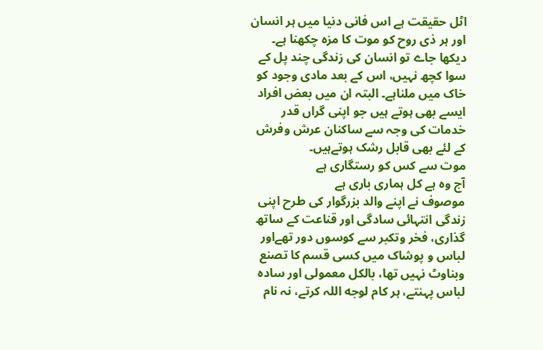اٹل حقیقت ہے اس فانی دنیا میں ہر انسان اور ہر ذی روح کو موت کا مزہ چکھنا ہے۔ دیکھا جاے تو انسان کی زندگی چند پل کے سوا کچھ نہیں، اس کے بعد مادی وجود کو خاک میں ملناہے۔ البتہ ان میں بعض افراد ایسے بھی ہوتے ہیں جو اپنی گراں قدر خدمات کی وجہ سے ساکنان عرش وفرش کے لئے بھی قابل رشک ہوتےہیں۔
موت سے کس کو رستگاری ہے
آج وہ ہے کل ہماری باری ہے
موصوف نے اپنے والد بزرگوار کی طرح اپنی زندگی انتہائی سادگی اور قناعت کے ساتھ گذاری، فخر وتکبر سے کوسوں دور تھےاور لباس و پوشاک میں کسی قسم کا تصنع وبناوٹ نہیں تھا، بالکل معمولی اور سادہ لباس پہنتے، ہر کام لوجه اللہ کرتے، نہ نام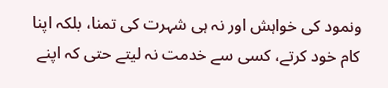ونمود کی خواہش اور نہ ہی شہرت کی تمنا، بلکہ اپنا کام خود کرتے، کسی سے خدمت نہ لیتے حتی کہ اپنے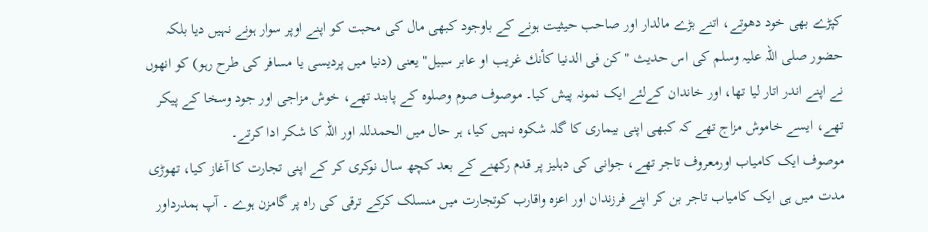کپڑے بھی خود دھوتے، اتنے بڑے مالدار اور صاحب حیثیت ہونے کے باوجود کبھی مال کی محبت کو اپنے اوپر سوار ہونے نہیں دیا بلکہ حضور صلی اللہ علیہ وسلم کی اس حدیث " کن فی الدنيا كأنك غريب او عابر سبيل" یعنی (دنیا میں پردیسی یا مسافر کی طرح رہو) کو انھوں نے اپنے اندر اتار لیا تھا، اور خاندان کےلئے ایک نمونہ پیش کیا۔ موصوف صوم وصلوہ کے پابند تھے، خوش مزاجی اور جود وسخا کے پیکر تھے، ایسے خاموش مزاج تھے کہ کبھی اپنی بیماری کا گلہ شکوہ نہیں کیا، ہر حال میں الحمدللہ اور اللہ کا شکر ادا کرتے۔
موصوف ایک کامیاب اورمعروف تاجر تھے، جوانی کی دہلیز پر قدم رکھنے کے بعد کچھ سال نوکری کر کے اپنی تجارت کا آغاز کیا، تھوڑی مدت میں ہی ایک کامیاب تاجر بن کر اپنے فرزندان اور اعزہ واقارب کوتجارت میں منسلک کرکے ترقی کی راہ پر گامزن ہوے ۔ آپ ہمدرداور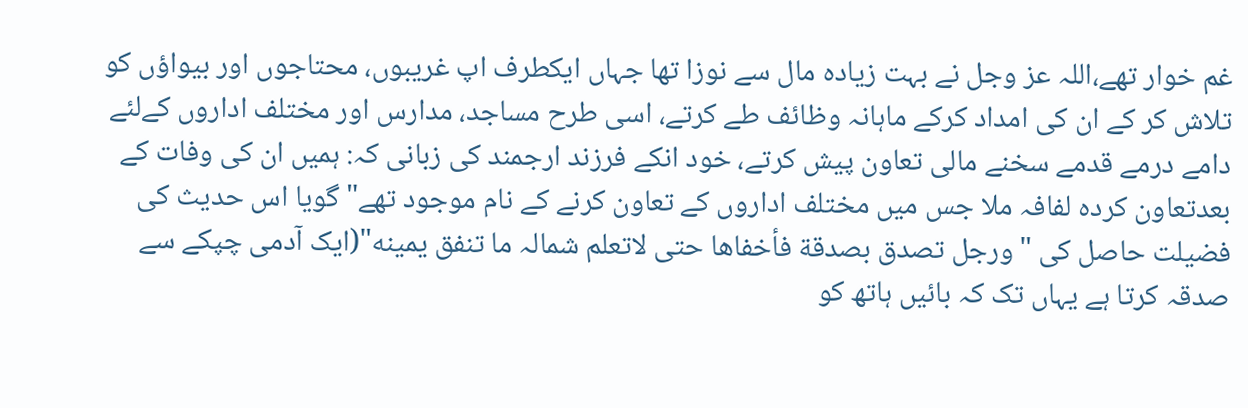غم خوار تھے،اللہ عز وجل نے بہت زیادہ مال سے نوزا تھا جہاں ایکطرف اپ غریبوں، محتاجوں اور بیواؤں کو تلاش کر کے ان کی امداد کرکے ماہانہ وظائف طے کرتے، اسی طرح مساجد، مدارس اور مختلف اداروں کےلئے دامے درمے قدمے سخنے مالی تعاون پیش کرتے، خود انکے فرزند ارجمند کی زبانی کہ: ہمیں ان کی وفات کے بعدتعاون کردہ لفافہ ملا جس میں مختلف اداروں کے تعاون کرنے کے نام موجود تھے" گویا اس حدیث کی فضیلت حاصل کی "ورجل تصدق بصدقة فأخفاھا حتی لاتعلم شمالہ ما تنفق یمینه"(ایک آدمی چپکے سے صدقہ کرتا ہے یہاں تک کہ بائیں ہاتھ کو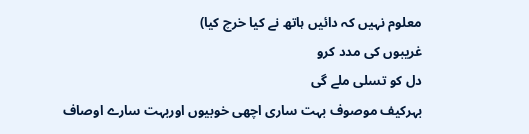معلوم نہیں کہ دائیں ہاتھ نے کیا خرچ کیا)
غریبوں کی مدد کرو
دل کو تسلی ملے گی
بہرکیف موصوف بہت ساری اچھی خوبیوں اوربہت سارے اوصاف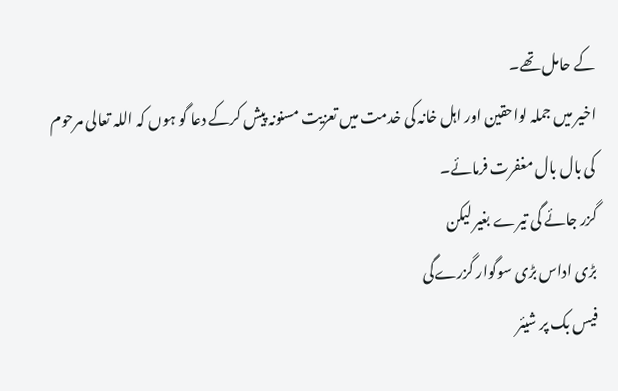کے حامل تھے۔
اخیر میں جملہ لواحقین اور اہل خانہ کی خدمت میں تعزیت مسنونہ پیش کرکے دعا گو ہوں کہ اللہ تعالی مرحوم کی بال بال مغفرت فرمائے۔
گزر جائے گی تیرے بغیر لیکن
بڑی اداس بڑی سوگوار گزرےگی
فیس بک پر شیئر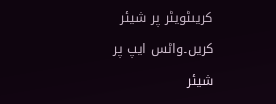کریںٹویٹر پر شیئر کریں۔واٹس ایپ پر شیئر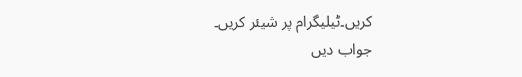کریں۔ٹیلیگرام پر شیئر کریں۔
جواب دیں